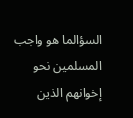السؤالما هو واجب المسلمين نحو إخوانهم الذين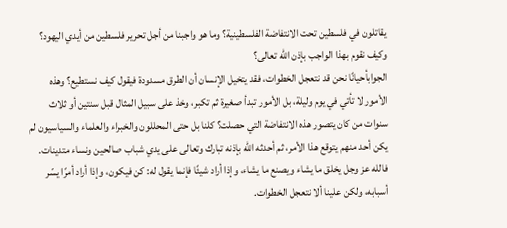يقاتلون في فلسطين تحت الانتفاضة الفلسطينية؟ وما هو واجبنا من أجل تحرير فلسطين من أيدي اليهود؟ وكيف نقوم بهذا الواجب بإذن الله تعالى؟
الجوابأحيانًا نحن قد نتعجل الخطوات، فقد يتخيل الإنسان أن الطرق مسدودة فيقول كيف نستطيع؟ وهذه الأمور لا تأتي في يوم وليلة، بل الأمور تبدأ صغيرة ثم تكبر، وخذ على سبيل المثال قبل سنتين أو ثلاث سنوات من كان يتصور هذه الانتفاضة التي حصلت؟ كلنا بل حتى المحللون والخبراء والعلماء والسياسيون لم يكن أحد منهم يتوقع هذا الأمر، ثم أحدثه الله بإذنه تبارك وتعالى على يدي شباب صالحين ونساء متدينات.
فالله عز وجل يخلق ما يشاء ويصنع ما يشاء، وإذا أراد شيئًا فإنما يقول له: كن فيكون، وإذا أراد أمرًا يسّر أسبابه، ولكن علينا ألا نتعجل الخطوات.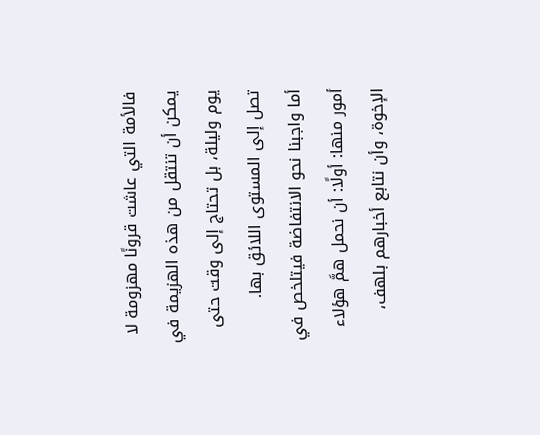فالأمة التي عاشت قرونًا مهزومة لا يمكن أن تنتقل من هذه الهزيمة في يوم وليلة، بل تحتاج إلى وقت حتى تصل إلى المستوى اللائق بها.
أما واجبنا نحو الانتفاضة فيتلخص في أمور منها: أولًا: أن نحمل همَّ هؤلاء الإخوة، وأن نتابع أخبارهم بلهف،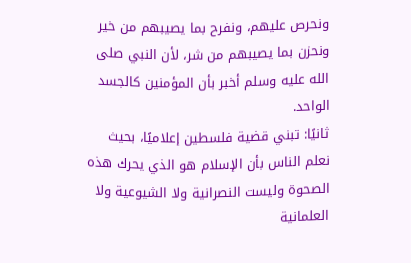ونحرص عليهم، ونفرح بما يصيبهم من خير ونحزن بما يصيبهم من شر، لأن النبي صلى الله عليه وسلم أخبر بأن المؤمنين كالجسد الواحد.
ثانيًا: تبني قضية فلسطين إعلاميًا، بحيث نعلم الناس بأن الإسلام هو الذي يحرك هذه الصحوة وليست النصرانية ولا الشيوعية ولا العلمانية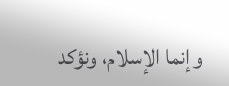وإنما الإسلام، ونؤكد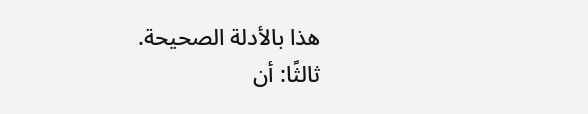هذا بالأدلة الصحيحة.
ثالثًا: أن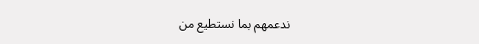ندعمهم بما نستطيع من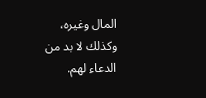المال وغيره، وكذلك لا بد من الدعاء لهم.